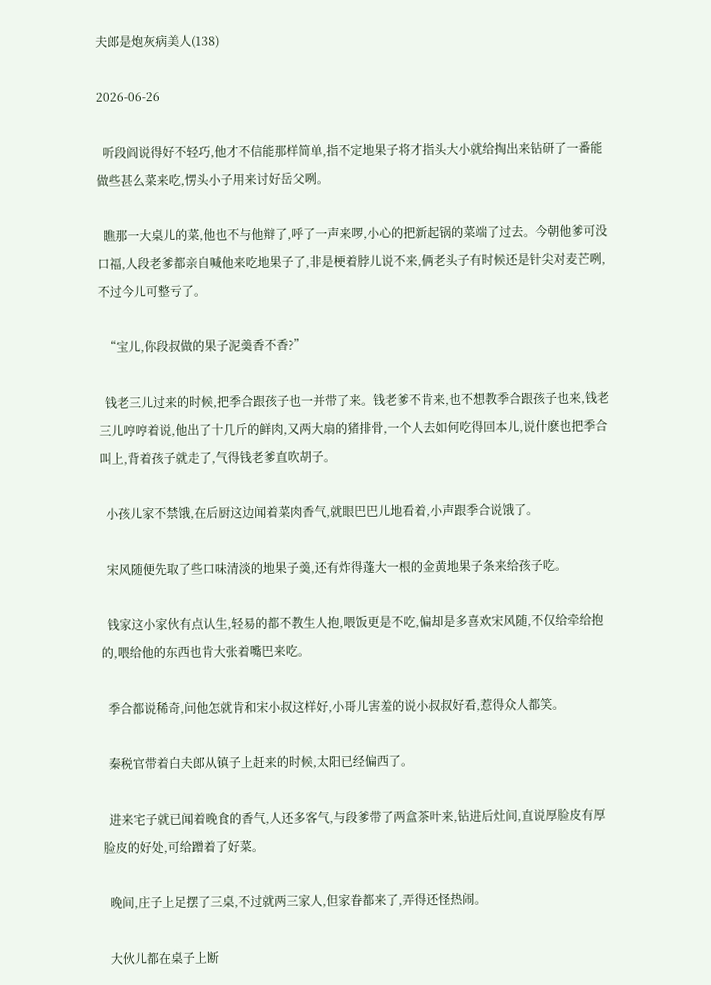夫郎是炮灰病美人(138)

2026-06-26

  听段阎说得好不轻巧,他才不信能那样简单,指不定地果子将才指头大小就给掏出来钻研了一番能做些甚么菜来吃,愣头小子用来讨好岳父咧。

  瞧那一大桌儿的菜,他也不与他辩了,呼了一声来啰,小心的把新起锅的菜端了过去。今朝他爹可没口福,人段老爹都亲自喊他来吃地果子了,非是梗着脖儿说不来,俩老头子有时候还是针尖对麦芒咧,不过今儿可整亏了。

  “宝儿,你段叔做的果子泥羮香不香?”

  钱老三儿过来的时候,把季合跟孩子也一并带了来。钱老爹不肯来,也不想教季合跟孩子也来,钱老三儿哼哼着说,他出了十几斤的鲜肉,又两大扇的猪排骨,一个人去如何吃得回本儿,说什麽也把季合叫上,背着孩子就走了,气得钱老爹直吹胡子。

  小孩儿家不禁饿,在后厨这边闻着菜肉香气,就眼巴巴儿地看着,小声跟季合说饿了。

  宋风随便先取了些口味清淡的地果子羮,还有炸得蓬大一根的金黄地果子条来给孩子吃。

  钱家这小家伙有点认生,轻易的都不教生人抱,喂饭更是不吃,偏却是多喜欢宋风随,不仅给牵给抱的,喂给他的东西也肯大张着嘴巴来吃。

  季合都说稀奇,问他怎就肯和宋小叔这样好,小哥儿害羞的说小叔叔好看,惹得众人都笑。

  秦税官带着白夫郎从镇子上赶来的时候,太阳已经偏西了。

  进来宅子就已闻着晚食的香气,人还多客气,与段爹带了两盒茶叶来,钻进后灶间,直说厚脸皮有厚脸皮的好处,可给蹭着了好菜。

  晚间,庄子上足摆了三桌,不过就两三家人,但家眷都来了,弄得还怪热闹。

  大伙儿都在桌子上断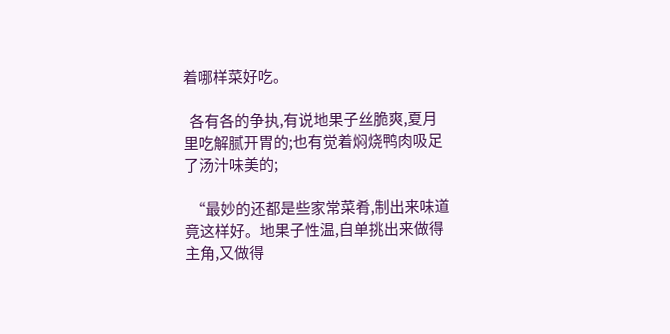着哪样菜好吃。

  各有各的争执,有说地果子丝脆爽,夏月里吃解腻开胃的;也有觉着焖烧鸭肉吸足了汤汁味美的;

  “最妙的还都是些家常菜肴,制出来味道竟这样好。地果子性温,自单挑出来做得主角,又做得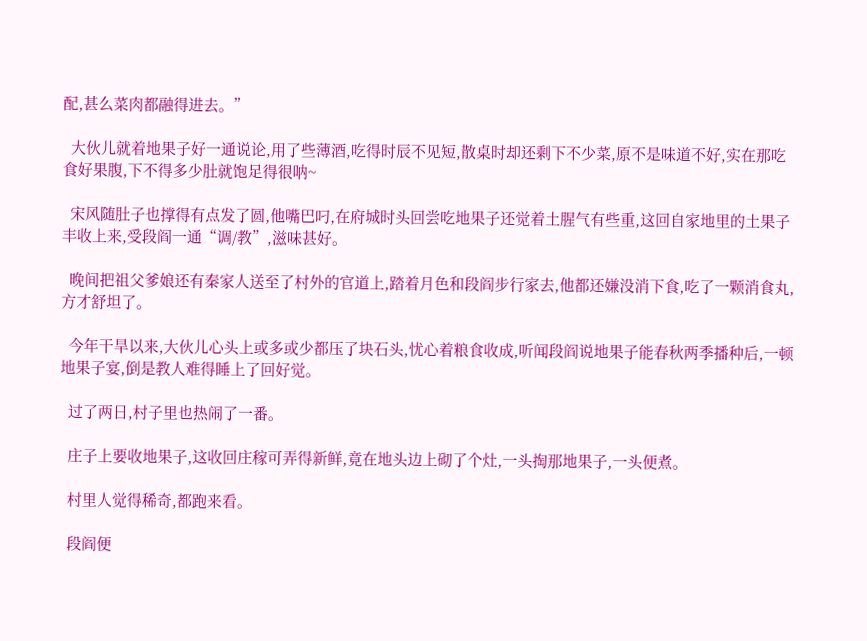配,甚么菜肉都融得进去。”

  大伙儿就着地果子好一通说论,用了些薄酒,吃得时辰不见短,散桌时却还剩下不少菜,原不是味道不好,实在那吃食好果腹,下不得多少肚就饱足得很呐~

  宋风随肚子也撑得有点发了圆,他嘴巴叼,在府城时头回尝吃地果子还觉着土腥气有些重,这回自家地里的土果子丰收上来,受段阎一通“调/教”,滋味甚好。

  晚间把祖父爹娘还有秦家人送至了村外的官道上,踏着月色和段阎步行家去,他都还嫌没消下食,吃了一颗消食丸,方才舒坦了。

  今年干旱以来,大伙儿心头上或多或少都压了块石头,忧心着粮食收成,听闻段阎说地果子能春秋两季播种后,一顿地果子宴,倒是教人难得睡上了回好觉。

  过了两日,村子里也热闹了一番。

  庄子上要收地果子,这收回庄稼可弄得新鲜,竟在地头边上砌了个灶,一头掏那地果子,一头便煮。

  村里人觉得稀奇,都跑来看。

  段阎便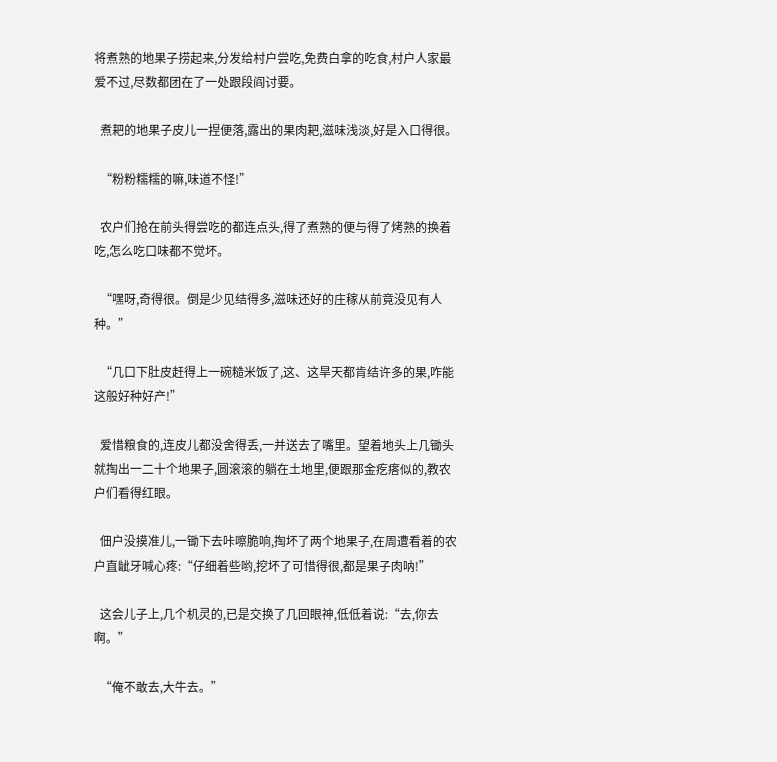将煮熟的地果子捞起来,分发给村户尝吃,免费白拿的吃食,村户人家最爱不过,尽数都团在了一处跟段阎讨要。

  煮耙的地果子皮儿一捏便落,露出的果肉耙,滋味浅淡,好是入口得很。

  “粉粉糯糯的嘛,味道不怪!”

  农户们抢在前头得尝吃的都连点头,得了煮熟的便与得了烤熟的换着吃,怎么吃口味都不觉坏。

  “嘿呀,奇得很。倒是少见结得多,滋味还好的庄稼从前竟没见有人种。”

  “几口下肚皮赶得上一碗糙米饭了,这、这旱天都肯结许多的果,咋能这般好种好产!”

  爱惜粮食的,连皮儿都没舍得丢,一并送去了嘴里。望着地头上几锄头就掏出一二十个地果子,圆滚滚的躺在土地里,便跟那金疙瘩似的,教农户们看得红眼。

  佃户没摸准儿,一锄下去咔嚓脆响,掏坏了两个地果子,在周遭看着的农户直龇牙喊心疼:“仔细着些哟,挖坏了可惜得很,都是果子肉呐!”

  这会儿子上,几个机灵的,已是交换了几回眼神,低低着说:“去,你去啊。”

  “俺不敢去,大牛去。”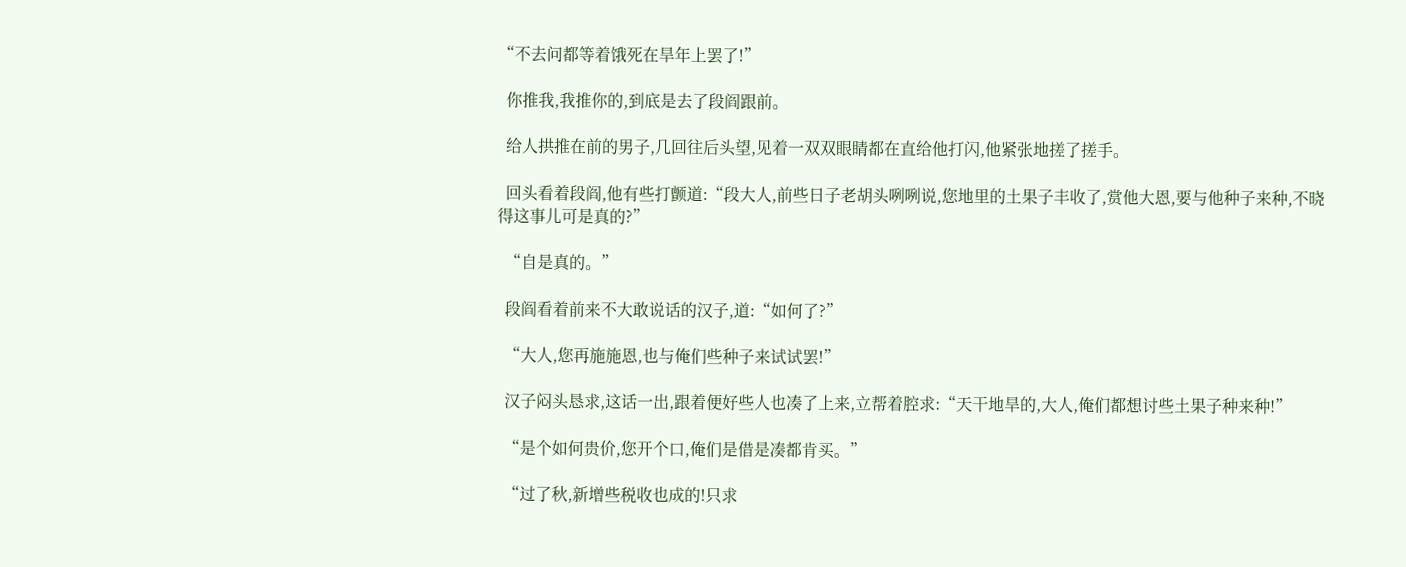“不去问都等着饿死在旱年上罢了!”

  你推我,我推你的,到底是去了段阎跟前。

  给人拱推在前的男子,几回往后头望,见着一双双眼睛都在直给他打闪,他紧张地搓了搓手。

  回头看着段阎,他有些打颤道:“段大人,前些日子老胡头咧咧说,您地里的土果子丰收了,赏他大恩,要与他种子来种,不晓得这事儿可是真的?”

  “自是真的。”

  段阎看着前来不大敢说话的汉子,道:“如何了?”

  “大人,您再施施恩,也与俺们些种子来试试罢!”

  汉子闷头恳求,这话一出,跟着便好些人也凑了上来,立帮着腔求:“天干地旱的,大人,俺们都想讨些土果子种来种!”

  “是个如何贵价,您开个口,俺们是借是凑都肯买。”

  “过了秋,新增些税收也成的!只求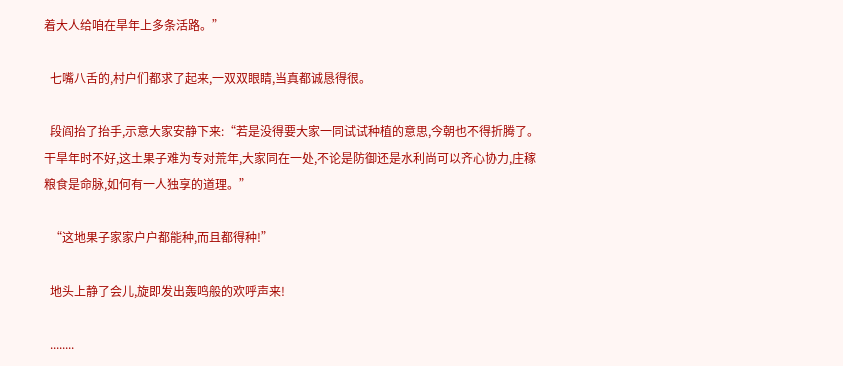着大人给咱在旱年上多条活路。”

  七嘴八舌的,村户们都求了起来,一双双眼睛,当真都诚恳得很。

  段阎抬了抬手,示意大家安静下来:“若是没得要大家一同试试种植的意思,今朝也不得折腾了。干旱年时不好,这土果子难为专对荒年,大家同在一处,不论是防御还是水利尚可以齐心协力,庄稼粮食是命脉,如何有一人独享的道理。”

  “这地果子家家户户都能种,而且都得种!”

  地头上静了会儿,旋即发出轰鸣般的欢呼声来!

  ........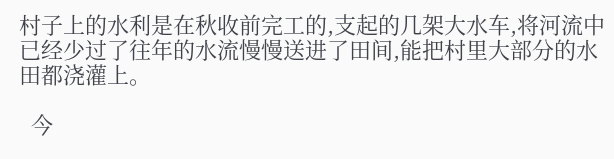村子上的水利是在秋收前完工的,支起的几架大水车,将河流中已经少过了往年的水流慢慢送进了田间,能把村里大部分的水田都浇灌上。

  今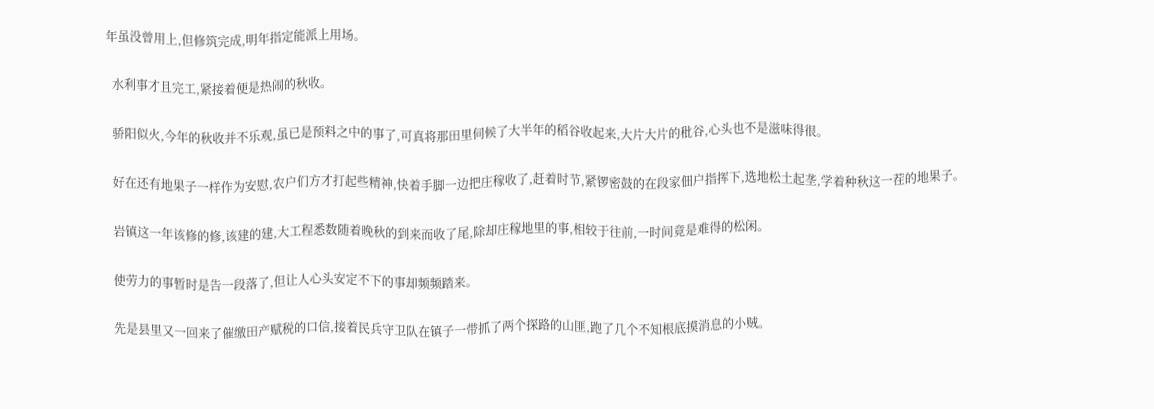年虽没曾用上,但修筑完成,明年指定能派上用场。

  水利事才且完工,紧接着便是热闹的秋收。

  骄阳似火,今年的秋收并不乐观,虽已是预料之中的事了,可真将那田里伺候了大半年的稻谷收起来,大片大片的秕谷,心头也不是滋味得很。

  好在还有地果子一样作为安慰,农户们方才打起些精神,快着手脚一边把庄稼收了,赶着时节,紧锣密鼓的在段家佃户指挥下,选地松土起垄,学着种秋这一茬的地果子。

  岩镇这一年该修的修,该建的建,大工程悉数随着晚秋的到来而收了尾,除却庄稼地里的事,相较于往前,一时间竟是难得的松闲。

  使劳力的事暂时是告一段落了,但让人心头安定不下的事却频频踏来。

  先是县里又一回来了催缴田产赋税的口信,接着民兵守卫队在镇子一带抓了两个探路的山匪,跑了几个不知根底摸消息的小贼。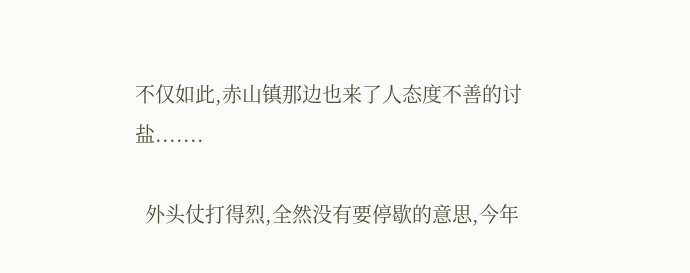不仅如此,赤山镇那边也来了人态度不善的讨盐.......

  外头仗打得烈,全然没有要停歇的意思,今年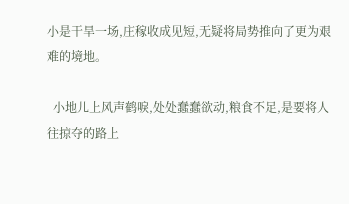小是干旱一场,庄稼收成见短,无疑将局势推向了更为艰难的境地。

  小地儿上风声鹤唳,处处蠢蠢欲动,粮食不足,是要将人往掠夺的路上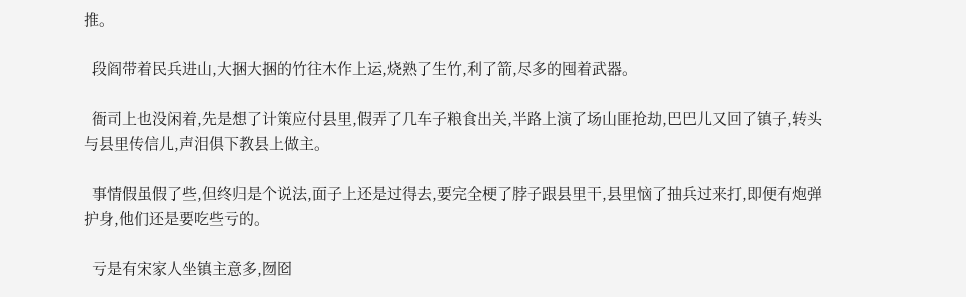推。

  段阎带着民兵进山,大捆大捆的竹往木作上运,烧熟了生竹,利了箭,尽多的囤着武器。

  衙司上也没闲着,先是想了计策应付县里,假弄了几车子粮食出关,半路上演了场山匪抢劫,巴巴儿又回了镇子,转头与县里传信儿,声泪俱下教县上做主。

  事情假虽假了些,但终归是个说法,面子上还是过得去,要完全梗了脖子跟县里干,县里恼了抽兵过来打,即便有炮弹护身,他们还是要吃些亏的。

  亏是有宋家人坐镇主意多,囫囵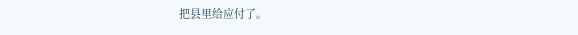把县里给应付了。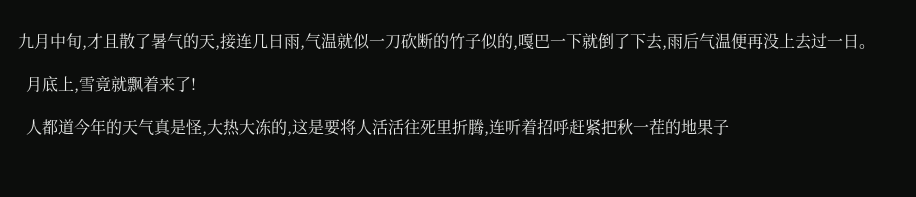九月中旬,才且散了暑气的天,接连几日雨,气温就似一刀砍断的竹子似的,嘎巴一下就倒了下去,雨后气温便再没上去过一日。

  月底上,雪竟就飘着来了!

  人都道今年的天气真是怪,大热大冻的,这是要将人活活往死里折腾,连听着招呼赶紧把秋一茬的地果子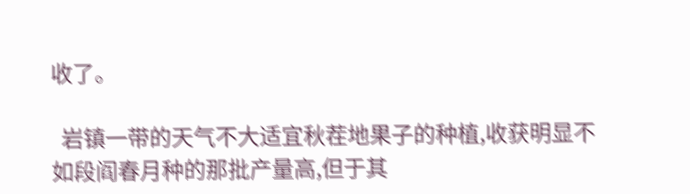收了。

  岩镇一带的天气不大适宜秋茬地果子的种植,收获明显不如段阎春月种的那批产量高,但于其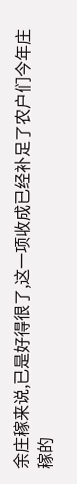余庄稼来说,已是好得很了,这一项收成已经补足了农户们今年庄稼的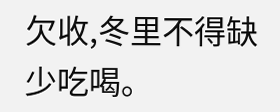欠收,冬里不得缺少吃喝。